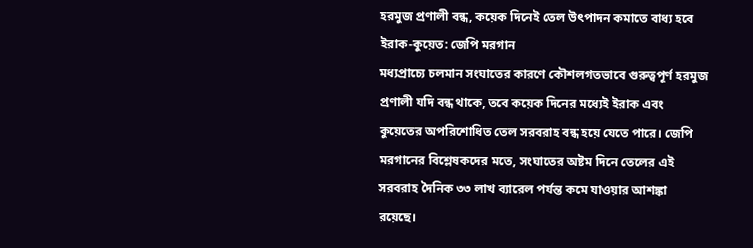হরমুজ প্রণালী বন্ধ, কয়েক দিনেই তেল উৎপাদন কমাতে বাধ্য হবে ইরাক-কুয়েত: জেপি মরগান
মধ্যপ্রাচ্যে চলমান সংঘাতের কারণে কৌশলগতভাবে গুরুত্বপূর্ণ হরমুজ প্রণালী যদি বন্ধ থাকে, তবে কয়েক দিনের মধ্যেই ইরাক এবং কুয়েতের অপরিশোধিত তেল সরবরাহ বন্ধ হয়ে যেতে পারে। জেপি মরগানের বিশ্লেষকদের মতে, সংঘাতের অষ্টম দিনে তেলের এই সরবরাহ দৈনিক ৩৩ লাখ ব্যারেল পর্যন্ত কমে যাওয়ার আশঙ্কা রয়েছে।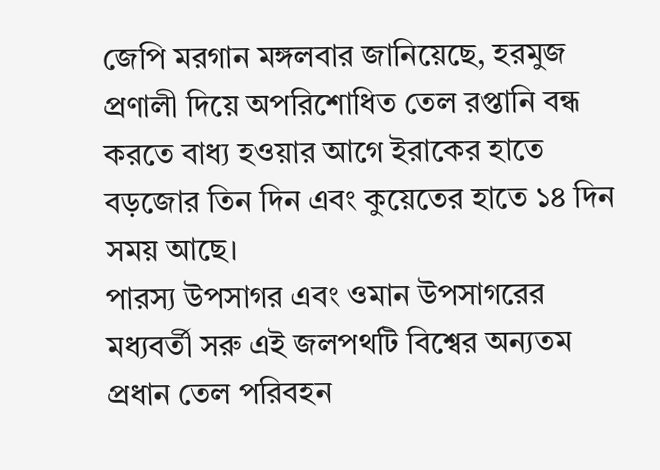জেপি মরগান মঙ্গলবার জানিয়েছে, হরমুজ প্রণালী দিয়ে অপরিশোধিত তেল রপ্তানি বন্ধ করতে বাধ্য হওয়ার আগে ইরাকের হাতে বড়জোর তিন দিন এবং কুয়েতের হাতে ১৪ দিন সময় আছে।
পারস্য উপসাগর এবং ওমান উপসাগরের মধ্যবর্তী সরু এই জলপথটি বিশ্বের অন্যতম প্রধান তেল পরিবহন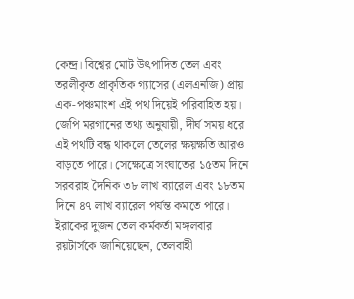কেন্দ্র। বিশ্বের মোট উৎপাদিত তেল এবং তরলীকৃত প্রাকৃতিক গ্যাসের (এলএনজি) প্রায় এক-পঞ্চমাংশ এই পথ দিয়েই পরিবাহিত হয়।
জেপি মরগানের তথ্য অনুযায়ী, দীর্ঘ সময় ধরে এই পথটি বন্ধ থাকলে তেলের ক্ষয়ক্ষতি আরও বাড়তে পারে। সেক্ষেত্রে সংঘাতের ১৫তম দিনে সরবরাহ দৈনিক ৩৮ লাখ ব্যারেল এবং ১৮তম দিনে ৪৭ লাখ ব্যারেল পর্যন্ত কমতে পারে।
ইরাকের দুজন তেল কর্মকর্তা মঙ্গলবার রয়টার্সকে জানিয়েছেন, তেলবাহী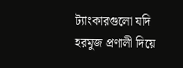ট্যাংকারগুলো যদি হরমুজ প্রণালী দিয়ে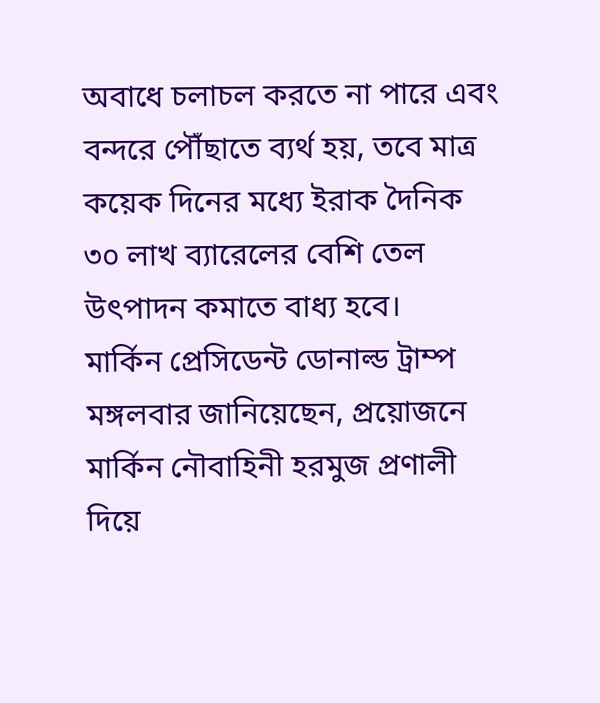অবাধে চলাচল করতে না পারে এবং বন্দরে পৌঁছাতে ব্যর্থ হয়, তবে মাত্র কয়েক দিনের মধ্যে ইরাক দৈনিক ৩০ লাখ ব্যারেলের বেশি তেল উৎপাদন কমাতে বাধ্য হবে।
মার্কিন প্রেসিডেন্ট ডোনাল্ড ট্রাম্প মঙ্গলবার জানিয়েছেন, প্রয়োজনে মার্কিন নৌবাহিনী হরমুজ প্রণালী দিয়ে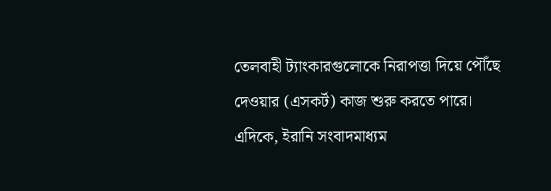তেলবাহী ট্যাংকারগুলোকে নিরাপত্তা দিয়ে পৌঁছে দেওয়ার (এসকর্ট) কাজ শুরু করতে পারে।
এদিকে, ইরানি সংবাদমাধ্যম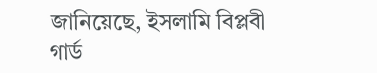জানিয়েছে, ইসলামি বিপ্লবী গার্ড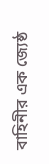বাহিনীর এক জ্যেষ্ঠ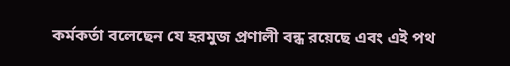কর্মকর্তা বলেছেন যে হরমুজ প্রণালী বন্ধ রয়েছে এবং এই পথ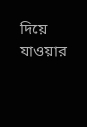দিয়ে যাওয়ার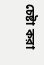চেষ্টা করা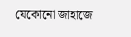যেকোনো জাহাজে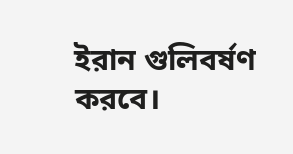ইরান গুলিবর্ষণ করবে।